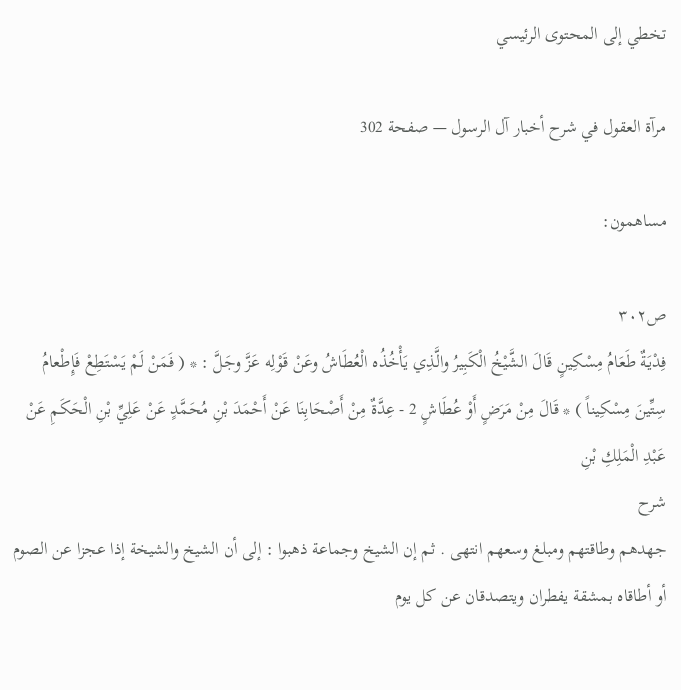تخطي إلى المحتوى الرئيسي

مرآة العقول في شرح أخبار آل الرسول — صفحة 302

مساهمون:

ص٣٠٢
فِدْيَةٌ طَعَامُ مِسْكِينٍ قَالَ الشَّيْخُ الْكَبِيرُ والَّذِي يَأْخُذُه الْعُطَاشُ وعَنْ قَوْلِه عَزَّ وجَلَّ : * ( فَمَنْ لَمْ يَسْتَطِعْ فَإِطْعامُ سِتِّينَ مِسْكِيناً ) * قَالَ مِنْ مَرَضٍ أَوْ عُطَاشٍ 2 - عِدَّةٌ مِنْ أَصْحَابِنَا عَنْ أَحْمَدَ بْنِ مُحَمَّدٍ عَنْ عَلِيِّ بْنِ الْحَكَمِ عَنْ عَبْدِ الْمَلِكِ بْنِ
شرح
جهدهم وطاقتهم ومبلغ وسعهم انتهى . ثم إن الشيخ وجماعة ذهبوا : إلى أن الشيخ والشيخة إذا عجزا عن الصوم أو أطاقاه بمشقة يفطران ويتصدقان عن كل يوم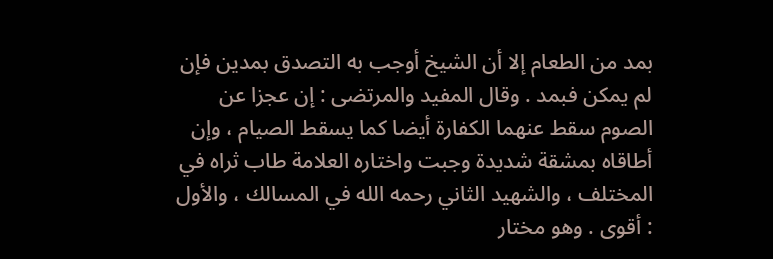بمد من الطعام إلا أن الشيخ أوجب به التصدق بمدين فإن لم يمكن فبمد . وقال المفيد والمرتضى : إن عجزا عن الصوم سقط عنهما الكفارة أيضا كما يسقط الصيام ، وإن أطاقاه بمشقة شديدة وجبت واختاره العلامة طاب ثراه في المختلف ، والشهيد الثاني رحمه الله في المسالك ، والأول : أقوى . وهو مختار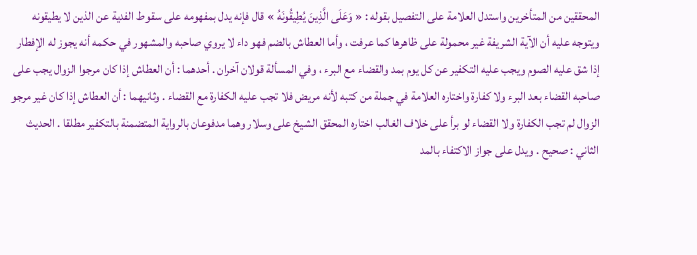المحققين من المتأخرين واستدل العلامة على التفصيل بقوله : « وَعَلَى الَّذِينَ يُطِيقُونَهُ » قال فإنه يدل بمفهومه على سقوط الفدية عن الذين لا يطيقونه ويتوجه عليه أن الآية الشريفة غير محمولة على ظاهرها كما عرفت ، وأما العطاش بالضم فهو داء لا يروي صاحبه والمشهور في حكمه أنه يجوز له الإفطار إذا شق عليه الصوم ويجب عليه التكفير عن كل يوم بمد والقضاء مع البرء ، وفي المسألة قولان آخران . أحدهما : أن العطاش إذا كان مرجوا الزوال يجب على صاحبه القضاء بعد البرء ولا كفارة واختاره العلامة في جملة من كتبه لأنه مريض فلا تجب عليه الكفارة مع القضاء . وثانيهما : أن العطاش إذا كان غير مرجو الزوال لم تجب الكفارة ولا القضاء لو برأ على خلاف الغالب اختاره المحقق الشيخ على وسلار وهما مدفوعان بالرواية المتضمنة بالتكفير مطلقا . الحديث الثاني : صحيح . ويدل على جواز الاكتفاء بالمد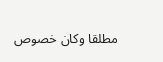مطلقا وكان خصوص